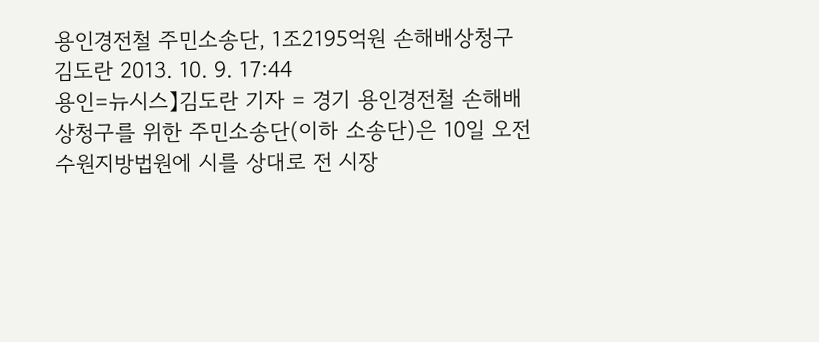용인경전철 주민소송단, 1조2195억원 손해배상청구
김도란 2013. 10. 9. 17:44
용인=뉴시스】김도란 기자 = 경기 용인경전철 손해배상청구를 위한 주민소송단(이하 소송단)은 10일 오전 수원지방법원에 시를 상대로 전 시장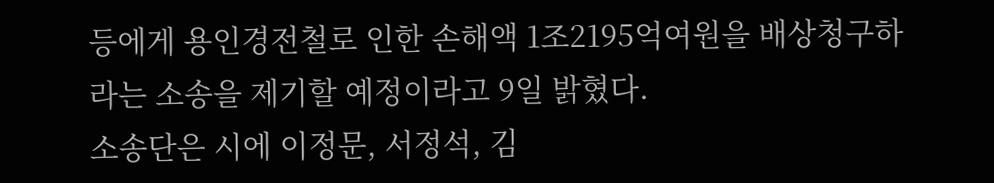등에게 용인경전철로 인한 손해액 1조2195억여원을 배상청구하라는 소송을 제기할 예정이라고 9일 밝혔다.
소송단은 시에 이정문, 서정석, 김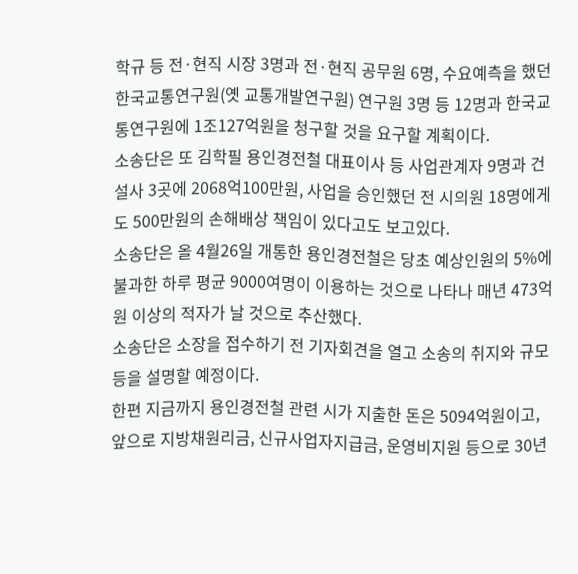학규 등 전·현직 시장 3명과 전·현직 공무원 6명, 수요예측을 했던 한국교통연구원(옛 교통개발연구원) 연구원 3명 등 12명과 한국교통연구원에 1조127억원을 청구할 것을 요구할 계획이다.
소송단은 또 김학필 용인경전철 대표이사 등 사업관계자 9명과 건설사 3곳에 2068억100만원, 사업을 승인했던 전 시의원 18명에게도 500만원의 손해배상 책임이 있다고도 보고있다.
소송단은 올 4월26일 개통한 용인경전철은 당초 예상인원의 5%에 불과한 하루 평균 9000여명이 이용하는 것으로 나타나 매년 473억원 이상의 적자가 날 것으로 추산했다.
소송단은 소장을 접수하기 전 기자회견을 열고 소송의 취지와 규모 등을 설명할 예정이다.
한편 지금까지 용인경전철 관련 시가 지출한 돈은 5094억원이고, 앞으로 지방채원리금, 신규사업자지급금, 운영비지원 등으로 30년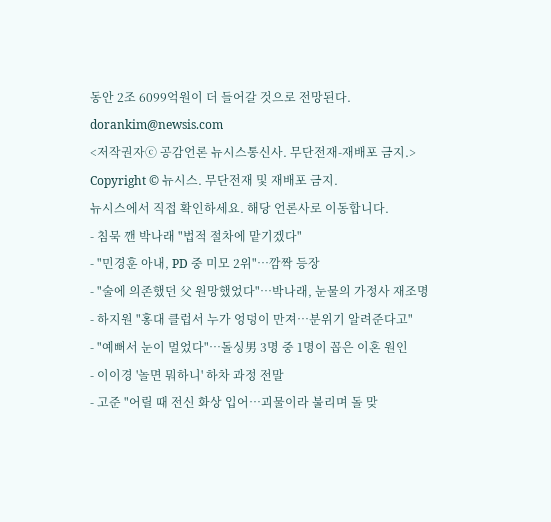동안 2조 6099억원이 더 들어갈 것으로 전망된다.
dorankim@newsis.com
<저작권자ⓒ 공감언론 뉴시스통신사. 무단전재-재배포 금지.>
Copyright © 뉴시스. 무단전재 및 재배포 금지.
뉴시스에서 직접 확인하세요. 해당 언론사로 이동합니다.
- 침묵 깬 박나래 "법적 절차에 맡기겠다"
- "민경훈 아내, PD 중 미모 2위"…깜짝 등장
- "술에 의존했던 父 원망했었다"…박나래, 눈물의 가정사 재조명
- 하지원 "홍대 클럽서 누가 엉덩이 만져…분위기 알려준다고"
- "예뻐서 눈이 멀었다"…돌싱男 3명 중 1명이 꼽은 이혼 원인
- 이이경 '놀면 뭐하니' 하차 과정 전말
- 고준 "어릴 때 전신 화상 입어…괴물이라 불리며 돌 맞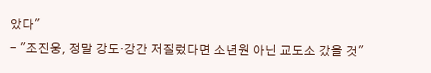았다"
- "조진웅, 정말 강도·강간 저질렀다면 소년원 아닌 교도소 갔을 것"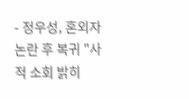- 정우성, 혼외자 논란 후 복귀 "사적 소회 밝히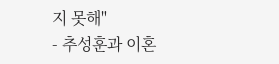지 못해"
- 추성훈과 이혼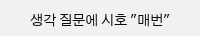생각 질문에 시호 "매번"